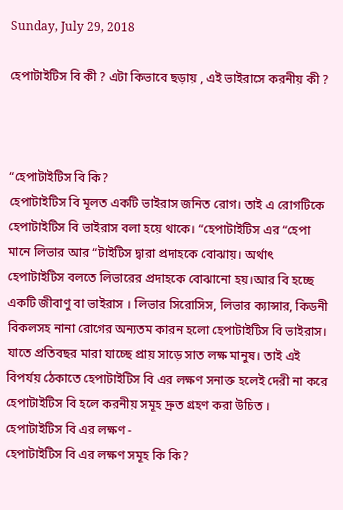Sunday, July 29, 2018

হেপাটাইটিস বি কী ? এটা কিভাবে ছড়ায় , এই ভাইরাসে করনীয় কী ?



“হেপাটাইটিস বি কি?
হেপাটাইটিস বি মূলত একটি ভাইরাস জনিত রোগ। তাই এ রোগটিকে হেপাটাইটিস বি ভাইরাস বলা হয়ে থাকে। “হেপাটাইটিস এর “হেপা মানে লিভার আর “টাইটিস দ্বারা প্রদাহকে বোঝায়। অর্থাৎ হেপাটাইটিস বলতে লিভারের প্রদাহকে বোঝানো হয়।আর বি হচ্ছে একটি জীবাণু বা ভাইরাস । লিভার সিরোসিস, লিভার ক্যান্সার, কিডনী বিকলসহ নানা রোগের অন্যতম কারন হলো হেপাটাইটিস বি ভাইরাস। যাতে প্রতিবছর মারা যাচ্ছে প্রায় সাড়ে সাত লক্ষ মানুষ। তাই এই বিপর্যয় ঠেকাতে হেপাটাইটিস বি এর লক্ষণ সনাক্ত হলেই দেরী না করে হেপাটাইটিস বি হলে করনীয় সমূহ দ্রুত গ্রহণ করা উচিত ।
হেপাটাইটিস বি এর লক্ষণ -
হেপাটাইটিস বি এর লক্ষণ সমূহ কি কি?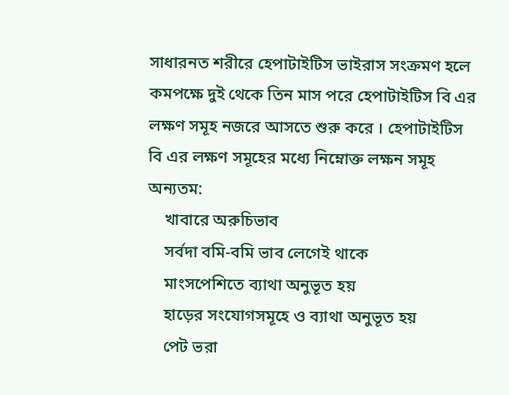সাধারনত শরীরে হেপাটাইটিস ভাইরাস সংক্রমণ হলে কমপক্ষে দুই থেকে তিন মাস পরে হেপাটাইটিস বি এর লক্ষণ সমূহ নজরে আসতে শুরু করে । হেপাটাইটিস বি এর লক্ষণ সমূহের মধ্যে নিম্নোক্ত লক্ষন সমূহ অন্যতম:
    খাবারে অরুচিভাব
    সর্বদা বমি-বমি ভাব লেগেই থাকে
    মাংসপেশিতে ব্যাথা অনুভূত হয়
    হাড়ের সংযোগসমূহে ও ব্যাথা অনুভূত হয়
    পেট ভরা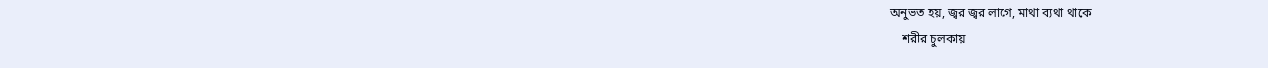অনুভত হয়, জ্বর জ্বর লাগে, মাথা ব্যথা থাকে
    শরীর চুলকায়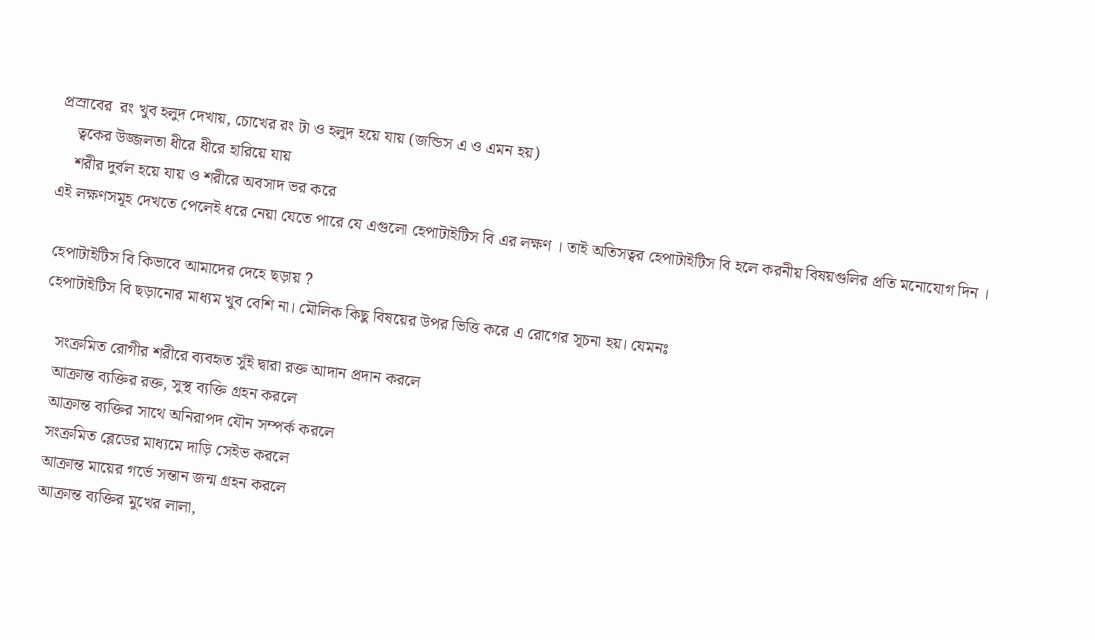প্রস্রাবের  রং খুব হলুদ দেখায়, চোখের রং টা ও হলুদ হয়ে যায় (জন্ডিস এ ও এমন হয়)
    ত্বকের উজ্জলতা ধীরে ধীরে হারিয়ে যায়
    শরীর দুর্বল হয়ে যায় ও শরীরে অবসাদ ভর করে
এই লক্ষণসমূহ দেখতে পেলেই ধরে নেয়া যেতে পারে যে এগুলো হেপাটাইটিস বি এর লক্ষণ । তাই অতিসত্বর হেপাটাইটিস বি হলে করনীয় বিষয়গুলির প্রতি মনোযোগ দিন ।

 হেপাটাইটিস বি কিভাবে আমাদের দেহে ছড়ায় ?
 হেপাটাইটিস বি ছড়ানোর মাধ্যম খুব বেশি না। মৌলিক কিছু বিষয়ের উপর ভিত্তি করে এ রোগের সূচনা হয়। যেমনঃ

    সংক্রমিত রোগীর শরীরে ব্যবহৃত সুঁই দ্বারা রক্ত আদান প্রদান করলে
    আক্রান্ত ব্যক্তির রক্ত, সুস্থ ব্যক্তি গ্রহন করলে
    আক্রান্ত ব্যক্তির সাথে অনিরাপদ যৌন সম্পর্ক করলে
    সংক্রমিত ব্লেডের মাধ্যমে দাড়ি সেইভ করলে
    আক্রান্ত মায়ের গর্ভে সন্তান জন্ম গ্রহন করলে
    আক্রান্ত ব্যক্তির মুখের লালা,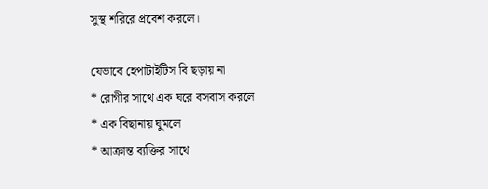সুস্থ শরিরে প্রবেশ করলে।

যেভাবে হেপাটাইটিস বি ছড়ায় না
* রোগীর সাথে এক ঘরে বসবাস করলে
* এক বিছানায় ঘুমলে
* আক্রান্ত ব্যক্তির সাথে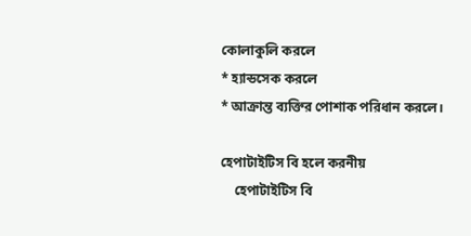কোলাকুলি করলে
* হ্যান্ডসেক করলে
* আক্রান্ত ব্যক্তির পোশাক পরিধান করলে।

হেপাটাইটিস বি হলে করনীয়
    হেপাটাইটিস বি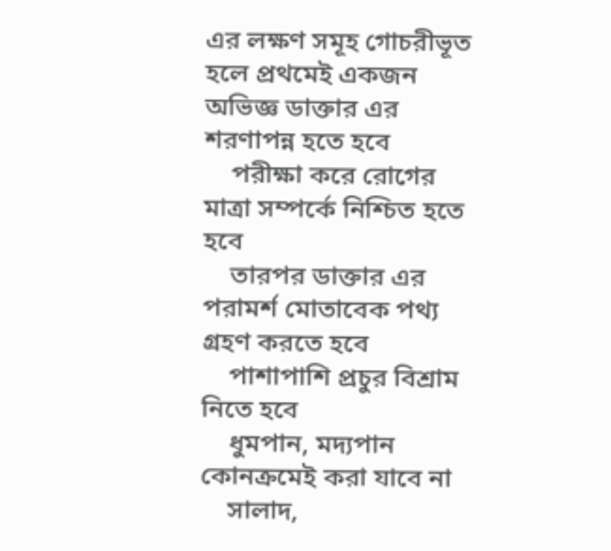এর লক্ষণ সমূহ গোচরীভূত হলে প্রথমেই একজন অভিজ্ঞ ডাক্তার এর শরণাপন্ন হতে হবে
    পরীক্ষা করে রোগের মাত্রা সম্পর্কে নিশ্চিত হতে হবে
    তারপর ডাক্তার এর পরামর্শ মোতাবেক পথ্য গ্রহণ করতে হবে
    পাশাপাশি প্রচুর বিশ্রাম নিতে হবে
    ধুমপান, মদ্যপান কোনক্রমেই করা যাবে না
    সালাদ,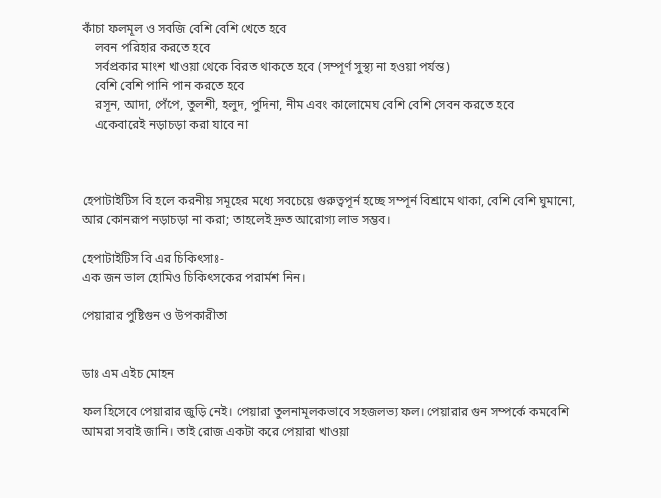কাঁচা ফলমূল ও সবজি বেশি বেশি খেতে হবে
    লবন পরিহার করতে হবে
    সর্বপ্রকার মাংশ খাওয়া থেকে বিরত থাকতে হবে (সম্পূর্ণ সুস্থ্য না হওয়া পর্যন্ত)
    বেশি বেশি পানি পান করতে হবে
    রসূন, আদা, পেঁপে, তুলশী, হলুদ, পুদিনা, নীম এবং কালোমেঘ বেশি বেশি সেবন করতে হবে
    একেবারেই নড়াচড়া করা যাবে না



হেপাটাইটিস বি হলে করনীয় সমূহের মধ্যে সবচেয়ে গুরুত্বপূর্ন হচ্ছে সম্পূর্ন বিশ্রামে থাকা, বেশি বেশি ঘুমানো, আর কোনরূপ নড়াচড়া না করা; তাহলেই দ্রুত আরোগ্য লাভ সম্ভব।

হেপাটাইটিস বি এর চিকিৎসাঃ-
এক জন ভাল হোমিও চিকিৎসকের পরার্মশ নিন।

পেয়ারার পুষ্টিগুন ও উপকারীতা


ডাঃ এম এইচ মোহন

ফল হিসেবে পেয়ারার জুড়ি নেই। পেয়ারা তুলনামূলকভাবে সহজলভ্য ফল। পেয়ারার গুন সম্পর্কে কমবেশি আমরা সবাই জানি। তাই রোজ একটা করে পেয়ারা খাওয়া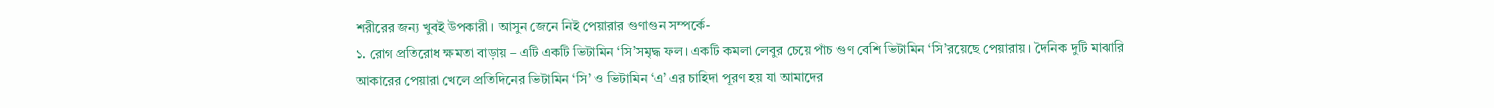শরীরের জন্য খুবই উপকারী। আসুন জেনে নিই পেয়ারার গুণাগুন সম্পর্কে-
১. রোগ প্রতিরোধ ক্ষমতা বাড়ায় – এটি একটি ভিটামিন ‘সি’সমৃদ্ধ ফল। একটি কমলা লেবুর চেয়ে পাঁচ গুণ বেশি ভিটামিন ‘সি’রয়েছে পেয়ারায়। দৈনিক দুটি মাঝারি আকারের পেয়ারা খেলে প্রতিদিনের ভিটামিন ‘সি’ ও ভিটামিন ‘এ’ এর চাহিদা পূরণ হয় যা আমাদের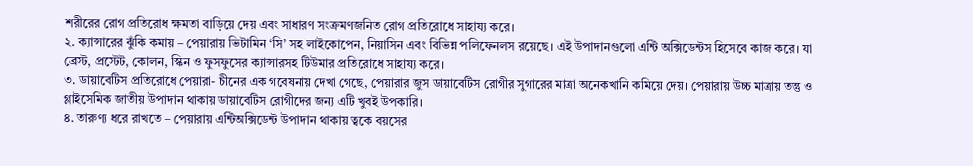শরীরের রোগ প্রতিরোধ ক্ষমতা বাড়িয়ে দেয় এবং সাধারণ সংক্রমণজনিত রোগ প্রতিরোধে সাহায্য করে।
২. ক্যান্সারের ঝুঁকি কমায় – পেয়ারায় ভিটামিন ‘সি’ সহ লাইকোপেন, নিয়াসিন এবং বিভিন্ন পলিফেনলস রয়েছে। এই উপাদানগুলো এন্টি অক্সিডেন্টস হিসেবে কাজ করে। যা ব্রেস্ট, প্রস্টেট, কোলন, স্কিন ও ফুসফুসের ক্যান্সারসহ টিউমার প্রতিরোধে সাহায্য করে।
৩. ডায়াবেটিস প্রতিরোধে পেয়ারা- চীনের এক গবেষনায় দেখা গেছে, পেয়ারার জুস ডায়াবেটিস রোগীর সুগারের মাত্রা অনেকখানি কমিয়ে দেয়। পেয়ারায় উচ্চ মাত্রায় তন্তু ও গ্লাইসেমিক জাতীয় উপাদান থাকায় ডায়াবেটিস রোগীদের জন্য এটি খুবই উপকারি।
৪. তারুণ্য ধরে রাখতে – পেয়ারায় এন্টিঅক্সিডেন্ট উপাদান থাকায় ত্বকে বয়সের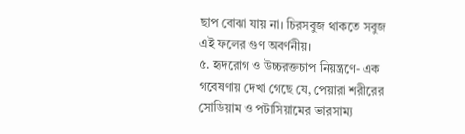ছাপ বোঝা যায় না। চিরসবুজ থাকতে সবুজ এই ফলের গুণ অবর্ণনীয়।
৫. হৃদরোগ ও উচ্চরক্তচাপ নিয়ন্ত্রণে- এক গবেষণায় দেখা গেছে যে, পেয়ারা শরীরের সোডিয়াম ও পটাসিয়ামের ভারসাম্য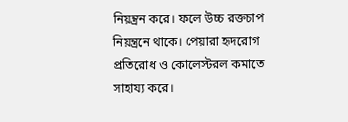নিয়ন্ত্রন করে। ফলে উচ্চ রক্তচাপ নিয়ন্ত্রনে থাকে। পেয়ারা হৃদরোগ প্রতিরোধ ও কোলেস্টরল কমাতে সাহায্য করে।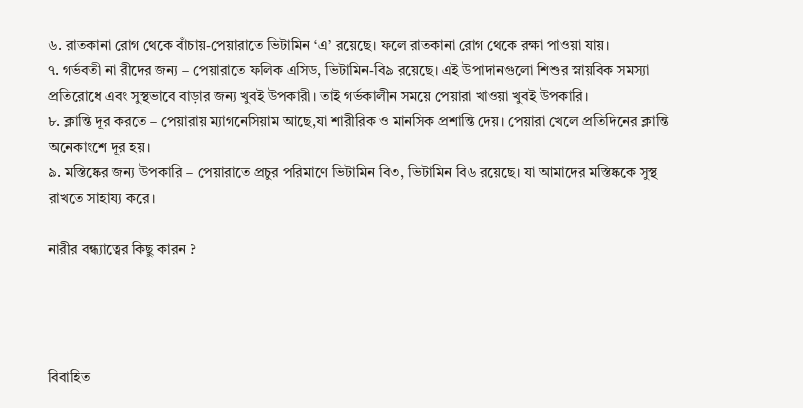৬. রাতকানা রোগ থেকে বাঁচায়-পেয়ারাতে ভিটামিন ‘এ’ রয়েছে। ফলে রাতকানা রোগ থেকে রক্ষা পাওয়া যায়।
৭. গর্ভবতী না রীদের জন্য – পেয়ারাতে ফলিক এসিড, ভিটামিন-বি৯ রয়েছে। এই উপাদানগুলো শিশুর স্নায়বিক সমস্যা প্রতিরোধে এবং সুস্থভাবে বাড়ার জন্য খুবই উপকারী। তাই গর্ভকালীন সময়ে পেয়ারা খাওয়া খুবই উপকারি।
৮. ক্লান্তি দূর করতে – পেয়ারায় ম্যাগনেসিয়াম আছে,যা শারীরিক ও মানসিক প্রশান্তি দেয়। পেয়ারা খেলে প্রতিদিনের ক্লান্তি অনেকাংশে দূর হয়।
৯. মস্তিষ্কের জন্য উপকারি – পেয়ারাতে প্রচুর পরিমাণে ভিটামিন বি৩, ভিটামিন বি৬ রয়েছে। যা আমাদের মস্তিষ্ককে সুস্থ রাখতে সাহায্য করে।

নারীর বন্ধ্যাত্বের কিছু কারন ?




বিবাহিত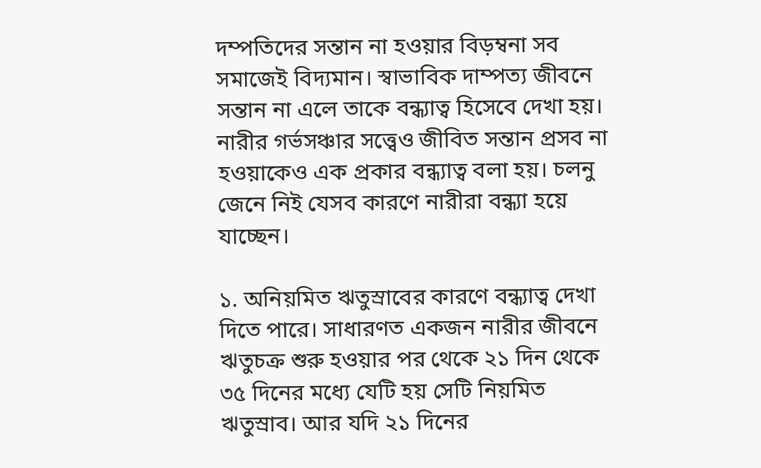দম্পতিদের সন্তান না হওয়ার বিড়ম্বনা সব সমাজেই বিদ্যমান। স্বাভাবিক দাম্পত্য জীবনে সন্তান না এলে তাকে বন্ধ্যাত্ব হিসেবে দেখা হয়। নারীর গর্ভসঞ্চার সত্ত্বেও জীবিত সন্তান প্রসব না হওয়াকেও এক প্রকার বন্ধ্যাত্ব বলা হয়। চলনু জেনে নিই যেসব কারণে নারীরা বন্ধ্যা হয়ে যাচ্ছেন।

১. অনিয়মিত ঋতুস্রাবের কারণে বন্ধ্যাত্ব দেখা দিতে পারে। সাধারণত একজন নারীর জীবনে ঋতুচক্র শুরু হওয়ার পর থেকে ২১ দিন থেকে ৩৫ দিনের মধ্যে যেটি হয় সেটি নিয়মিত ঋতুস্রাব। আর যদি ২১ দিনের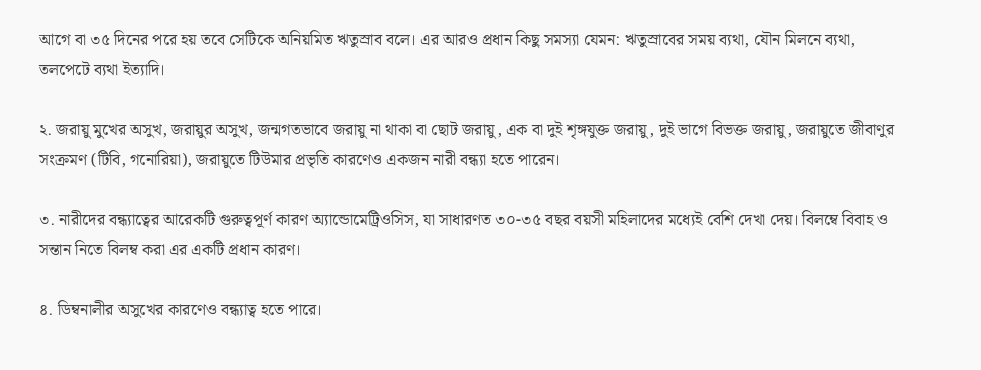আগে বা ৩৫ দিনের পরে হয় তবে সেটিকে অনিয়মিত ঋতুস্রাব বলে। এর আরও প্রধান কিছু সমস্যা যেমন: ঋতুস্রাবের সময় ব্যথা, যৌন মিলনে ব্যথা, তলপেটে ব্যথা ইত্যাদি।

২. জরায়ু মুখের অসুখ, জরায়ুর অসুখ, জন্মগতভাবে জরায়ু না থাকা বা ছোট জরায়ু, এক বা দুই শৃঙ্গযুক্ত জরায়ু, দুই ভাগে বিভক্ত জরায়ু, জরায়ুতে জীবাণুর সংক্রমণ (টিবি, গনোরিয়া), জরায়ুতে টিউমার প্রভৃতি কারণেও একজন নারী বন্ধ্যা হতে পারেন।

৩. নারীদের বন্ধ্যাত্বের আরেকটি গুরুত্বপূর্ণ কারণ অ্যান্ডোমেট্রিওসিস, যা সাধারণত ৩০-৩৫ বছর বয়সী মহিলাদের মধ্যেই বেশি দেখা দেয়। বিলম্বে বিবাহ ও সন্তান নিতে বিলম্ব করা এর একটি প্রধান কারণ।

৪. ডিম্বনালীর অসুখের কারণেও বন্ধ্যাত্ব হতে পারে।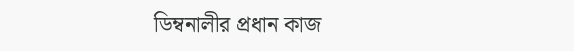ডিম্বনালীর প্রধান কাজ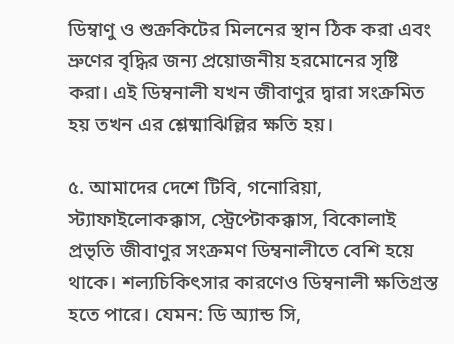ডিম্বাণু ও শুক্রকিটের মিলনের স্থান ঠিক করা এবং ভ্রুণের বৃদ্ধির জন্য প্রয়োজনীয় হরমোনের সৃষ্টি করা। এই ডিম্বনালী যখন জীবাণুর দ্বারা সংক্রমিত হয় তখন এর শ্লেষ্মাঝিল্লির ক্ষতি হয়।

৫. আমাদের দেশে টিবি, গনোরিয়া, স্ট্যাফাইলোকক্কাস, স্ট্রেপ্টোকক্কাস, বিকোলাই প্রভৃতি জীবাণুর সংক্রমণ ডিম্বনালীতে বেশি হয়ে থাকে। শল্যচিকিৎসার কারণেও ডিম্বনালী ক্ষতিগ্রস্ত হতে পারে। যেমন: ডি অ্যান্ড সি,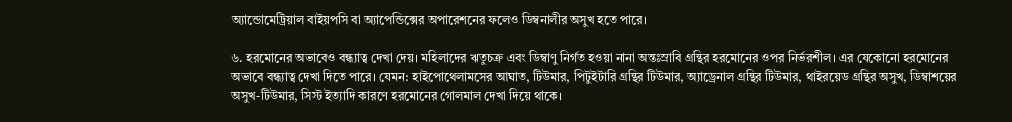অ্যান্ডোমেট্রিয়াল বাইয়পসি বা অ্যাপেন্ডিক্সের অপারেশনের ফলেও ডিম্বনালীর অসুখ হতে পারে।

৬. হরমোনের অভাবেও বন্ধ্যাত্ব দেখা দেয়। মহিলাদের ঋতুচক্র এবং ডিম্বাণু নির্গত হওয়া নানা অন্তঃস্রাবি গ্রন্থির হরমোনের ওপর নির্ভরশীল। এর যেকোনো হরমোনের অভাবে বন্ধ্যাত্ব দেখা দিতে পারে। যেমন: হাইপোথেলামসের আঘাত, টিউমার, পিটুইটারি গ্রন্থির টিউমার, অ্যাড্রেনাল গ্রন্থির টিউমার, থাইরয়েড গ্রন্থির অসুখ, ডিম্বাশয়ের অসুখ-টিউমার, সিস্ট ইত্যাদি কারণে হরমোনের গোলমাল দেখা দিয়ে থাকে।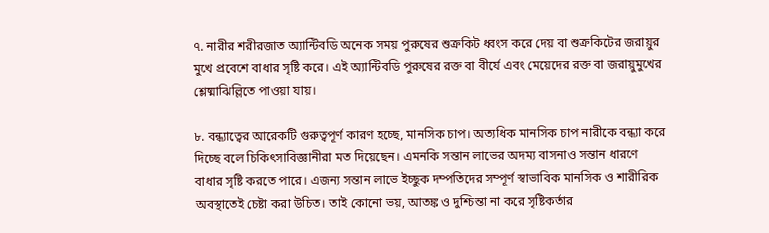৭. নারীর শরীরজাত অ্যান্টিবডি অনেক সময় পুরুষের শুক্রকিট ধ্বংস করে দেয় বা শুক্রকিটের জরায়ুর মুখে প্রবেশে বাধার সৃষ্টি করে। এই অ্যান্টিবডি পুরুষের রক্ত বা বীর্যে এবং মেয়েদের রক্ত বা জরায়ুমুখের শ্লেষ্মাঝিল্লিতে পাওয়া যায়।

৮. বন্ধ্যাত্বের আরেকটি গুরুত্বপূর্ণ কারণ হচ্ছে, মানসিক চাপ। অত্যধিক মানসিক চাপ নারীকে বন্ধ্যা করে দিচ্ছে বলে চিকিৎসাবিজ্ঞানীরা মত দিয়েছেন। এমনকি সন্তান লাভের অদম্য বাসনাও সন্তান ধারণে বাধার সৃষ্টি করতে পারে। এজন্য সন্তান লাভে ইচ্ছুক দম্পতিদের সম্পূর্ণ স্বাভাবিক মানসিক ও শারীরিক অবস্থাতেই চেষ্টা করা উচিত। তাই কোনো ভয়, আতঙ্ক ও দুশ্চিন্তা না করে সৃষ্টিকর্তার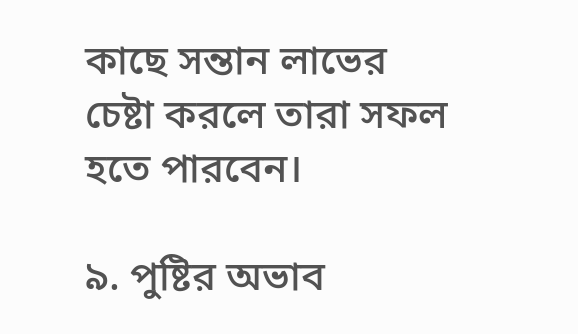কাছে সন্তান লাভের চেষ্টা করলে তারা সফল হতে পারবেন।

৯. পুষ্টির অভাব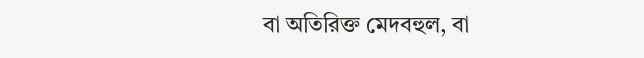বা অতিরিক্ত মেদবহুল, বা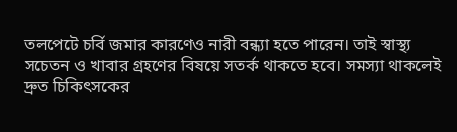তলপেটে চর্বি জমার কারণেও নারী বন্ধ্যা হতে পারেন। তাই স্বাস্থ্য সচেতন ও খাবার গ্রহণের বিষয়ে সতর্ক থাকতে হবে। সমস্যা থাকলেই দ্রুত চিকিৎসকের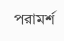পরামর্শ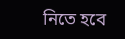নিতে হবে